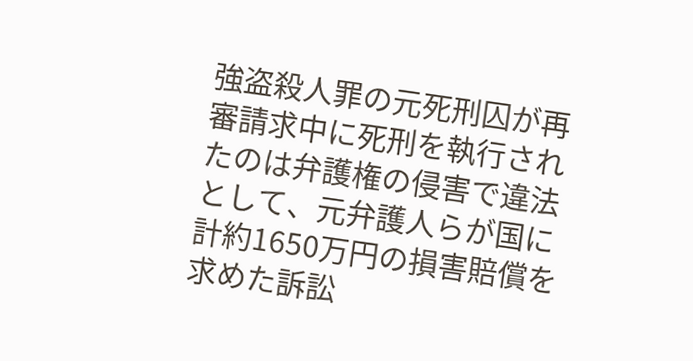強盗殺人罪の元死刑囚が再審請求中に死刑を執行されたのは弁護権の侵害で違法として、元弁護人らが国に計約1650万円の損害賠償を求めた訴訟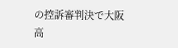の控訴審判決で大阪高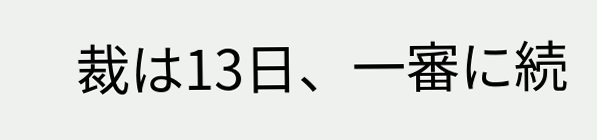裁は13日、一審に続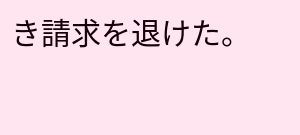き請求を退けた。